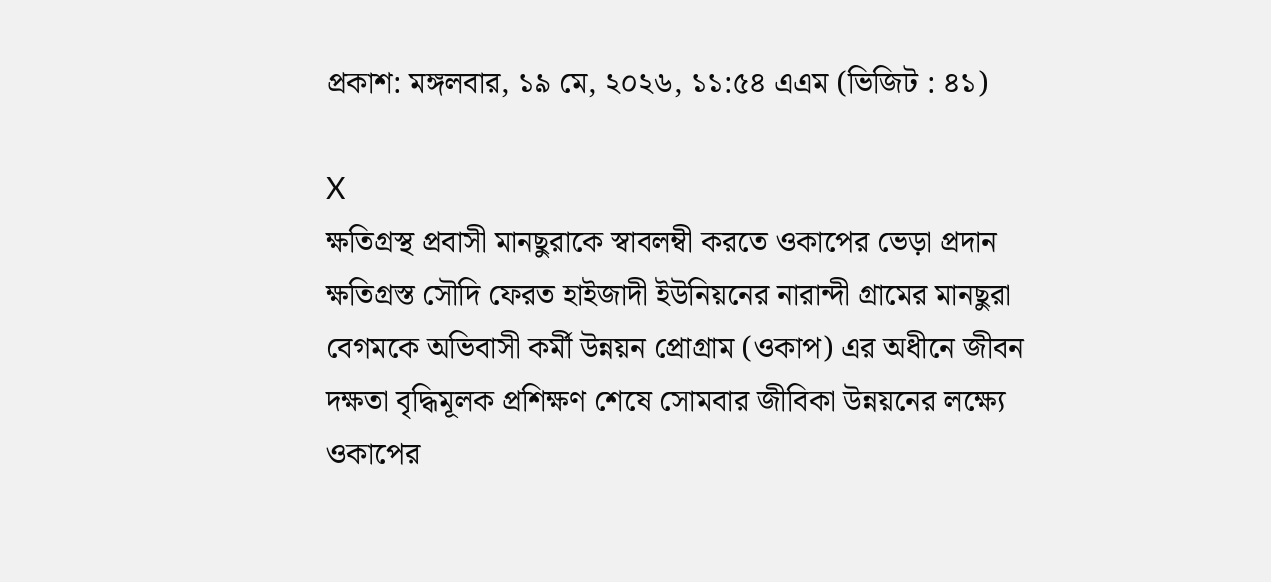প্রকাশ: মঙ্গলবার, ১৯ মে, ২০২৬, ১১:৫৪ এএম (ভিজিট : ৪১)

X
ক্ষতিগ্রস্থ প্রবাসী মানছুরাকে স্বাবলম্বী করতে ওকাপের ভেড়া প্রদান
ক্ষতিগ্রস্ত সৌদি ফেরত হাইজাদী ইউনিয়নের নারান্দী গ্রামের মানছুরা বেগমকে অভিবাসী কর্মী উন্নয়ন প্রোগ্রাম (ওকাপ) এর অধীনে জীবন দক্ষতা বৃদ্ধিমূলক প্রশিক্ষণ শেষে সোমবার জীবিকা উন্নয়নের লক্ষ্যে ওকাপের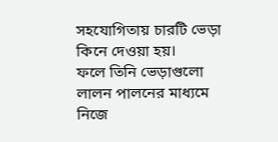সহযোগিতায় চারটি ভেড়া কিনে দেওয়া হয়।
ফলে তিনি ভেড়াগুলো লালন পালনের মাধ্যমে নিজে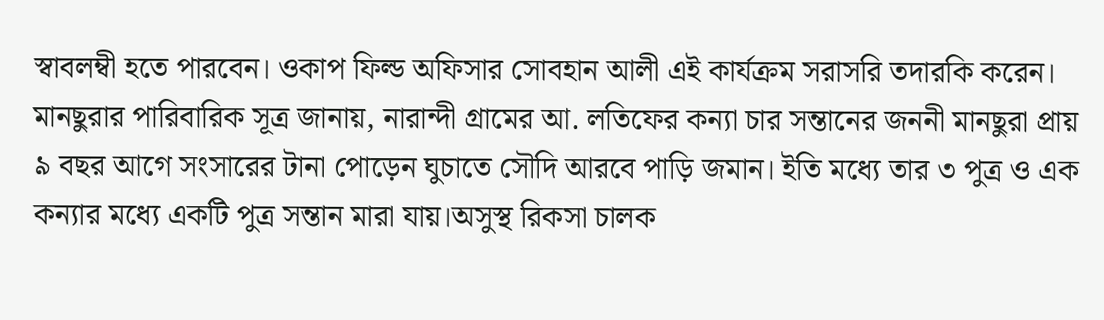স্বাবলম্বী হতে পারবেন। ওকাপ ফিল্ড অফিসার সোবহান আলী এই কার্যক্রম সরাসরি তদারকি করেন।
মানছুরার পারিবারিক সূত্র জানায়, নারান্দী গ্রামের আ. লতিফের কন্যা চার সন্তানের জননী মানছুরা প্রায় ৯ বছর আগে সংসারের টানা পোড়েন ঘুচাতে সৌদি আরবে পাড়ি জমান। ইতি মধ্যে তার ৩ পুত্র ও এক কন্যার মধ্যে একটি পুত্র সন্তান মারা যায়।অসুস্থ রিকসা চালক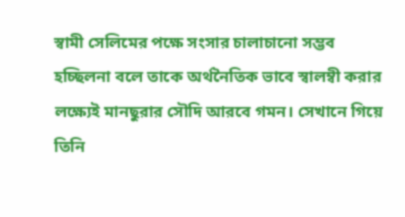স্বামী সেলিমের পক্ষে সংসার চালাচানো সম্ভব হচ্ছিলনা বলে তাকে অর্থনৈতিক ভাবে স্বালম্বী করার লক্ষ্যেই মানছুরার সৌদি আরবে গমন। সেখানে গিয়ে তিনি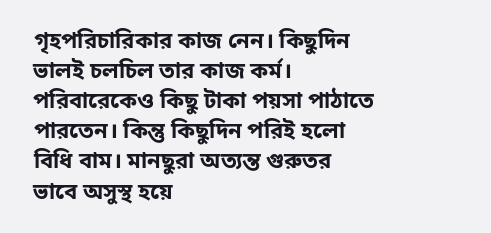গৃহপরিচারিকার কাজ নেন। কিছুদিন ভালই চলচিল তার কাজ কর্ম। পরিবারেকেও কিছু টাকা পয়সা পাঠাতে পারতেন। কিন্তু কিছুদিন পরিই হলো বিধি বাম। মানছুরা অত্যন্ত গুরুতর ভাবে অসুস্থ হয়ে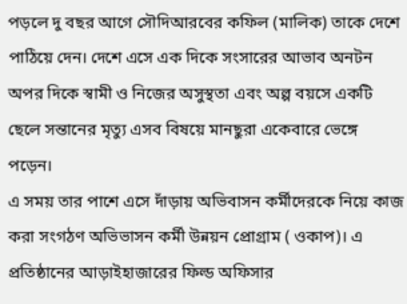পড়লে দু বছর আগে সৌদিআরবের কফিল (মালিক) তাকে দেশে পাঠিয়ে দেন। দেশে এসে এক দিকে সংসারের আভাব অনটন অপর দিকে স্বামী ও নিজের অসুস্থতা এবং অল্প বয়সে একটি ছেলে সন্তানের মৃত্যু এসব বিষয়ে মানছুরা একেবারে ভেঙ্গে পড়েন।
এ সময় তার পাশে এসে দাঁড়ায় অভিবাসন কর্মীদেরকে নিয়ে কাজ করা সংগঠণ অভিভাসন কর্মী উন্নয়ন প্রোগ্রাম ( ওকাপ)। এ প্রতিষ্ঠানের আড়াইহাজারের ফিল্ড অফিসার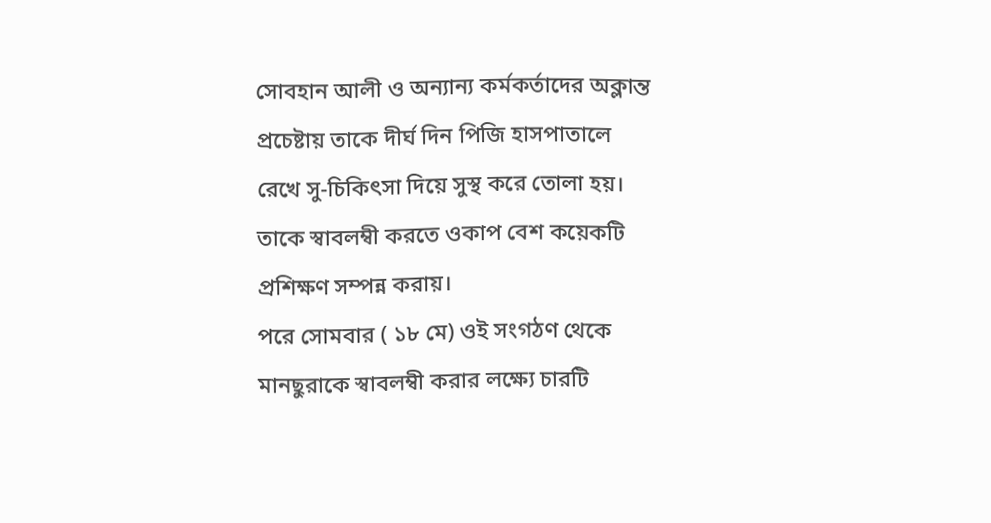সোবহান আলী ও অন্যান্য কর্মকর্তাদের অক্লান্ত প্রচেষ্টায় তাকে দীর্ঘ দিন পিজি হাসপাতালে রেখে সু-চিকিৎসা দিয়ে সুস্থ করে তোলা হয়। তাকে স্বাবলম্বী করতে ওকাপ বেশ কয়েকটি প্রশিক্ষণ সম্পন্ন করায়।
পরে সোমবার ( ১৮ মে) ওই সংগঠণ থেকে মানছুরাকে স্বাবলম্বী করার লক্ষ্যে চারটি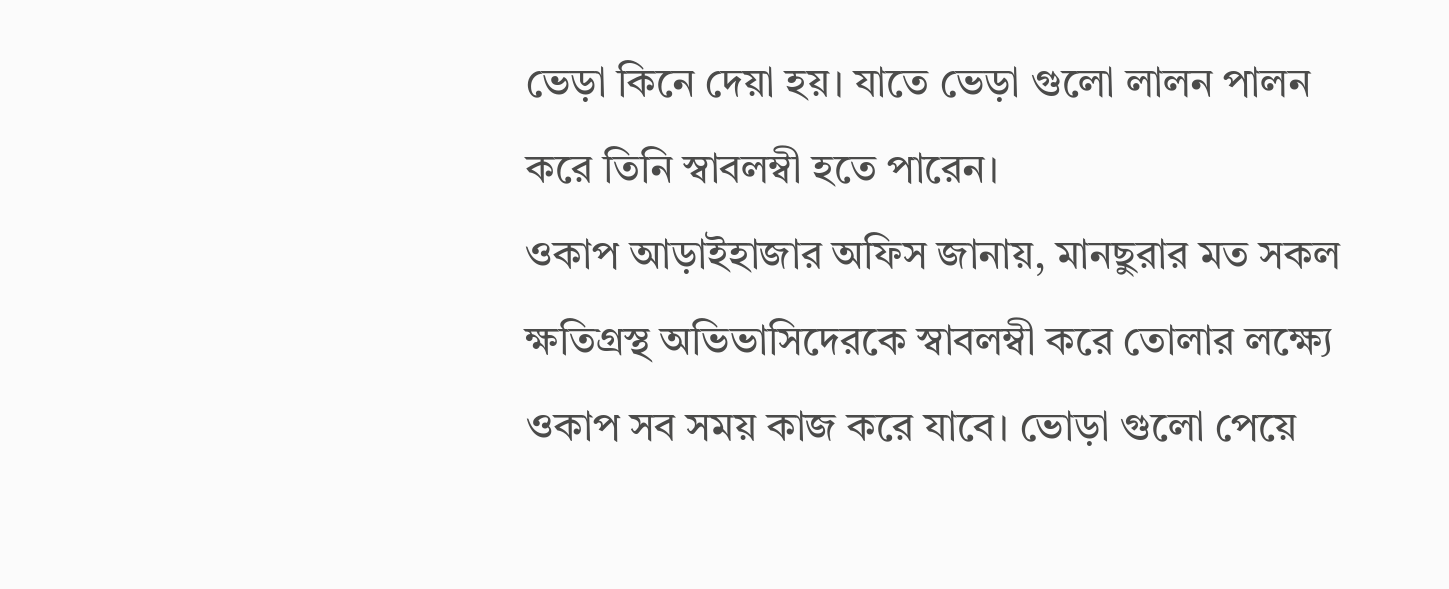ভেড়া কিনে দেয়া হয়। যাতে ভেড়া গুলো লালন পালন করে তিনি স্বাবলম্বী হতে পারেন।
ওকাপ আড়াইহাজার অফিস জানায়, মানছুরার মত সকল ক্ষতিগ্রস্থ অভিভাসিদেরকে স্বাবলম্বী করে তোলার লক্ষ্যে ওকাপ সব সময় কাজ করে যাবে। ভোড়া গুলো পেয়ে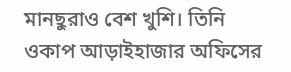মানছুরাও বেশ খুশি। তিনি ওকাপ আড়াইহাজার অফিসের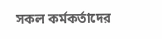সকল কর্মকর্তাদের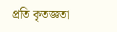প্রতি কৃতজ্ঞতা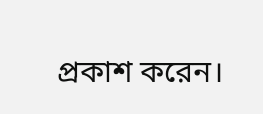প্রকাশ করেন।